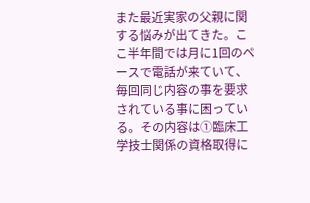また最近実家の父親に関する悩みが出てきた。ここ半年間では月に1回のペースで電話が来ていて、毎回同じ内容の事を要求されている事に困っている。その内容は①臨床工学技士関係の資格取得に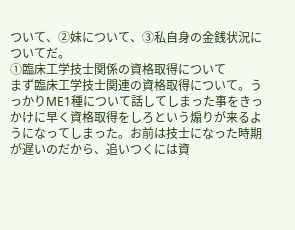ついて、②妹について、③私自身の金銭状況についてだ。
①臨床工学技士関係の資格取得について
まず臨床工学技士関連の資格取得について。うっかりME1種について話してしまった事をきっかけに早く資格取得をしろという煽りが来るようになってしまった。お前は技士になった時期が遅いのだから、追いつくには資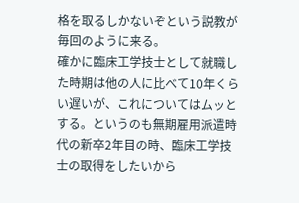格を取るしかないぞという説教が毎回のように来る。
確かに臨床工学技士として就職した時期は他の人に比べて10年くらい遅いが、これについてはムッとする。というのも無期雇用派遣時代の新卒2年目の時、臨床工学技士の取得をしたいから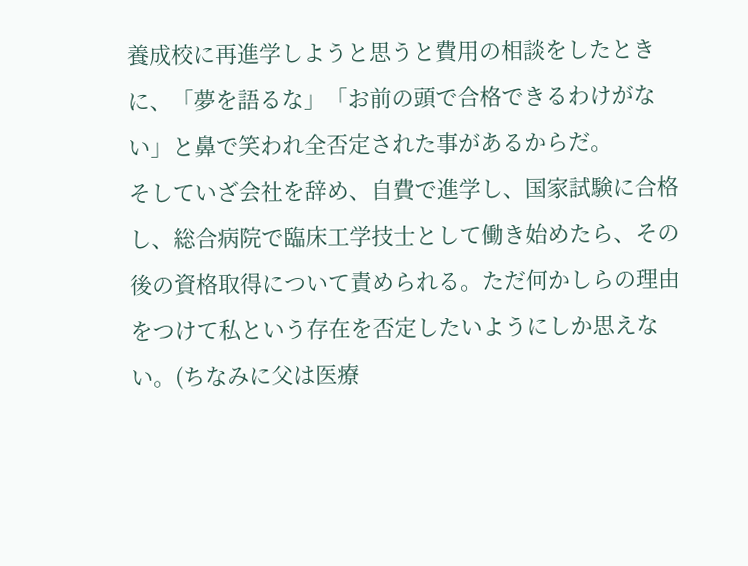養成校に再進学しようと思うと費用の相談をしたときに、「夢を語るな」「お前の頭で合格できるわけがない」と鼻で笑われ全否定された事があるからだ。
そしていざ会社を辞め、自費で進学し、国家試験に合格し、総合病院で臨床工学技士として働き始めたら、その後の資格取得について責められる。ただ何かしらの理由をつけて私という存在を否定したいようにしか思えない。(ちなみに父は医療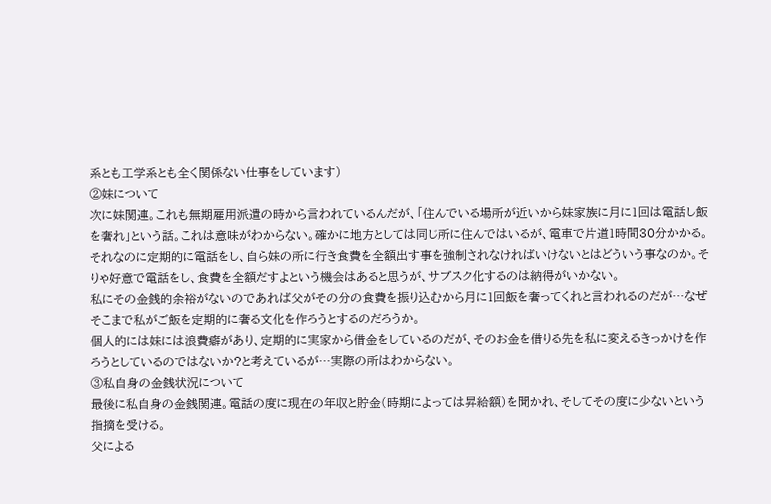系とも工学系とも全く関係ない仕事をしています)
②妹について
次に妹関連。これも無期雇用派遣の時から言われているんだが、「住んでいる場所が近いから妹家族に月に1回は電話し飯を奢れ」という話。これは意味がわからない。確かに地方としては同じ所に住んではいるが、電車で片道1時間30分かかる。
それなのに定期的に電話をし、自ら妹の所に行き食費を全額出す事を強制されなければいけないとはどういう事なのか。そりゃ好意で電話をし、食費を全額だすよという機会はあると思うが、サブスク化するのは納得がいかない。
私にその金銭的余裕がないのであれば父がその分の食費を振り込むから月に1回飯を奢ってくれと言われるのだが…なぜそこまで私がご飯を定期的に奢る文化を作ろうとするのだろうか。
個人的には妹には浪費癖があり、定期的に実家から借金をしているのだが、そのお金を借りる先を私に変えるきっかけを作ろうとしているのではないか?と考えているが…実際の所はわからない。
③私自身の金銭状況について
最後に私自身の金銭関連。電話の度に現在の年収と貯金(時期によっては昇給額)を聞かれ、そしてその度に少ないという指摘を受ける。
父による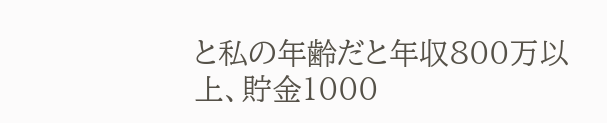と私の年齢だと年収800万以上、貯金1000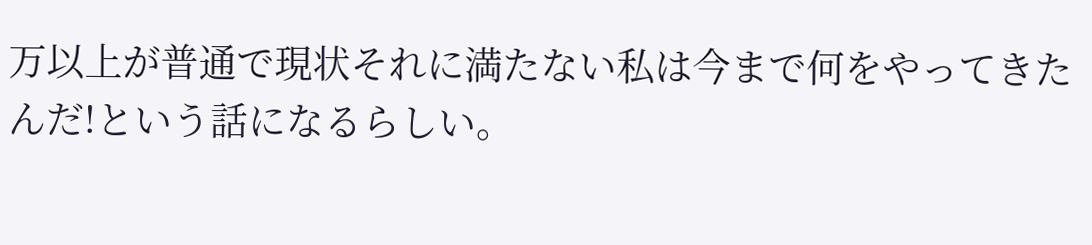万以上が普通で現状それに満たない私は今まで何をやってきたんだ!という話になるらしい。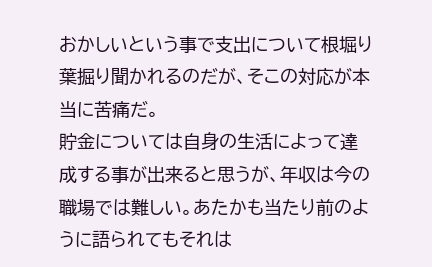おかしいという事で支出について根堀り葉掘り聞かれるのだが、そこの対応が本当に苦痛だ。
貯金については自身の生活によって達成する事が出来ると思うが、年収は今の職場では難しい。あたかも当たり前のように語られてもそれは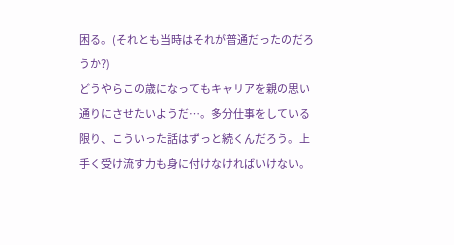困る。(それとも当時はそれが普通だったのだろうか?)
どうやらこの歳になってもキャリアを親の思い通りにさせたいようだ…。多分仕事をしている限り、こういった話はずっと続くんだろう。上手く受け流す力も身に付けなければいけない。